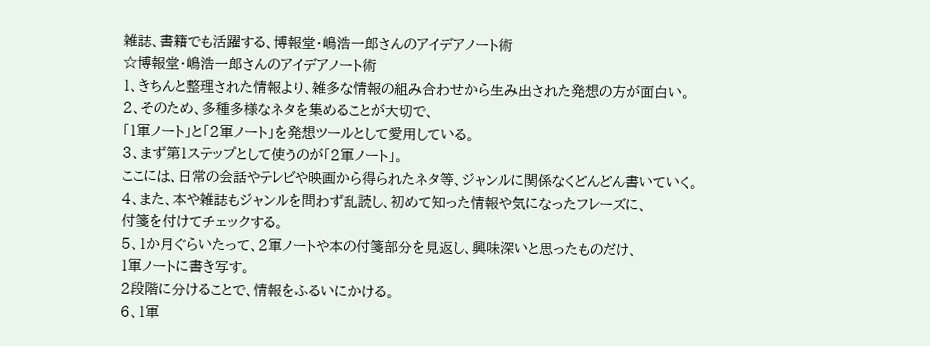雑誌、書籍でも活躍する、博報堂・嶋浩一郎さんのアイデアノート術
☆博報堂・嶋浩一郎さんのアイデアノート術
1、きちんと整理された情報より、雑多な情報の組み合わせから生み出された発想の方が面白い。
2、そのため、多種多様なネタを集めることが大切で、
「1軍ノート」と「2軍ノート」を発想ツールとして愛用している。
3、まず第1ステップとして使うのが「2軍ノート」。
ここには、日常の会話やテレビや映画から得られたネタ等、ジャンルに関係なくどんどん書いていく。
4、また、本や雑誌もジャンルを問わず乱読し、初めて知った情報や気になったフレーズに、
付箋を付けてチェックする。
5、1か月ぐらいたって、2軍ノートや本の付箋部分を見返し、興味深いと思ったものだけ、
1軍ノートに書き写す。
2段階に分けることで、情報をふるいにかける。
6、1軍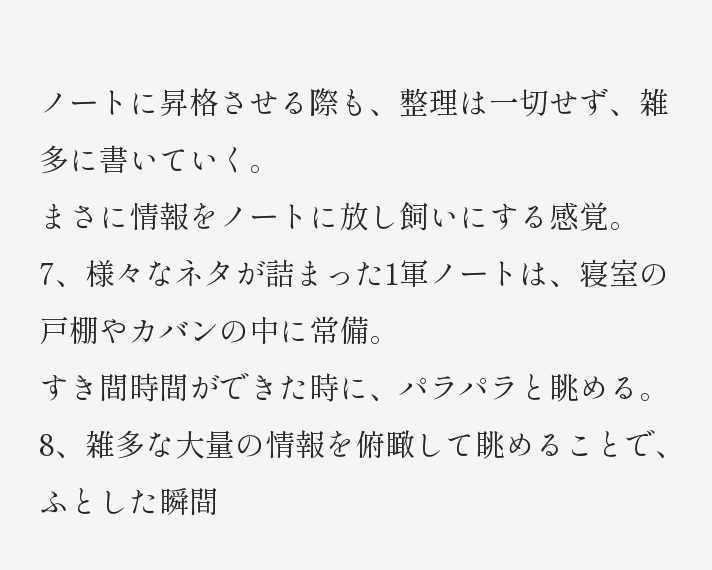ノートに昇格させる際も、整理は一切せず、雑多に書いていく。
まさに情報をノートに放し飼いにする感覚。
7、様々なネタが詰まった1軍ノートは、寝室の戸棚やカバンの中に常備。
すき間時間ができた時に、パラパラと眺める。
8、雑多な大量の情報を俯瞰して眺めることで、ふとした瞬間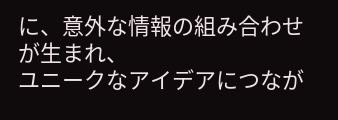に、意外な情報の組み合わせが生まれ、
ユニークなアイデアにつなが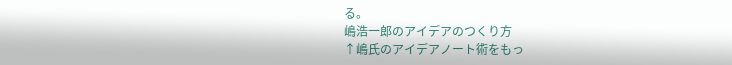る。
嶋浩一郎のアイデアのつくり方
↑嶋氏のアイデアノート術をもっ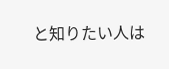と知りたい人は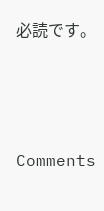必読です。




Comments